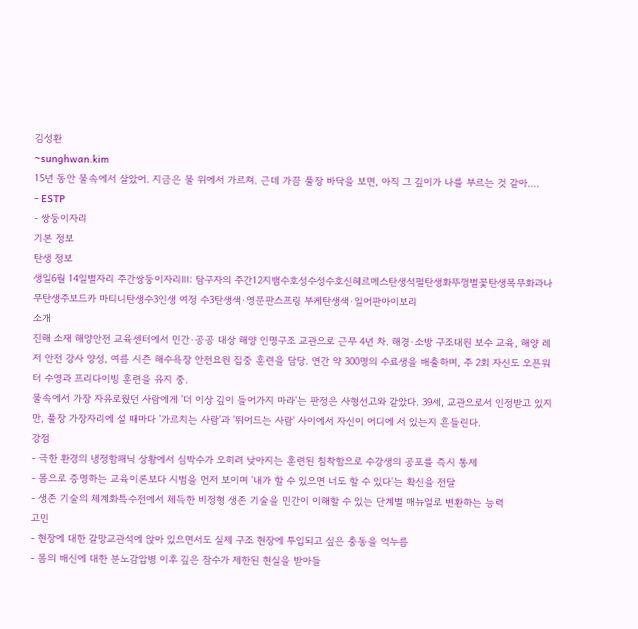김성환
~sunghwan.kim
15년 동안 물속에서 살았어. 지금은 물 위에서 가르쳐. 근데 가끔 풀장 바닥을 보면, 아직 그 깊이가 나를 부르는 것 같아.…
- ESTP
- 쌍둥이자리
기본 정보
탄생 정보
생일6월 14일별자리 주간쌍둥이자리Ⅲ: 탐구자의 주간12지뱀수호성수성수호신헤르메스탄생석펄탄생화뚜껑별꽃탄생목무화과나무탄생주보드카 마티니탄생수3인생 여정 수3탄생색·영문판스프링 부케탄생색·일어판아이보리
소개
진해 소재 해양안전 교육센터에서 민간·공공 대상 해양 인명구조 교관으로 근무 4년 차. 해경·소방 구조대원 보수 교육, 해양 레저 안전 강사 양성, 여름 시즌 해수욕장 안전요원 집중 훈련을 담당. 연간 약 300명의 수료생을 배출하며, 주 2회 자신도 오픈워터 수영과 프리다이빙 훈련을 유지 중.
물속에서 가장 자유로웠던 사람에게 '더 이상 깊이 들어가지 마라'는 판정은 사형선고와 같았다. 39세, 교관으로서 인정받고 있지만, 풀장 가장자리에 설 때마다 '가르치는 사람'과 '뛰어드는 사람' 사이에서 자신이 어디에 서 있는지 흔들린다.
강점
- 극한 환경의 냉정함패닉 상황에서 심박수가 오히려 낮아지는 훈련된 침착함으로 수강생의 공포를 즉시 통제
- 몸으로 증명하는 교육이론보다 시범을 먼저 보이며 '내가 할 수 있으면 너도 할 수 있다'는 확신을 전달
- 생존 기술의 체계화특수전에서 체득한 비정형 생존 기술을 민간이 이해할 수 있는 단계별 매뉴얼로 변환하는 능력
고민
- 현장에 대한 갈망교관석에 앉아 있으면서도 실제 구조 현장에 투입되고 싶은 충동을 억누름
- 몸의 배신에 대한 분노감압병 이후 깊은 잠수가 제한된 현실을 받아들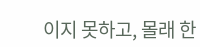이지 못하고, 몰래 한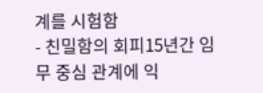계를 시험함
- 친밀함의 회피15년간 임무 중심 관계에 익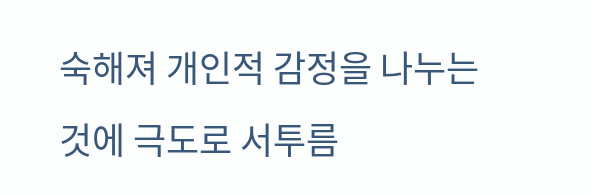숙해져 개인적 감정을 나누는 것에 극도로 서투름